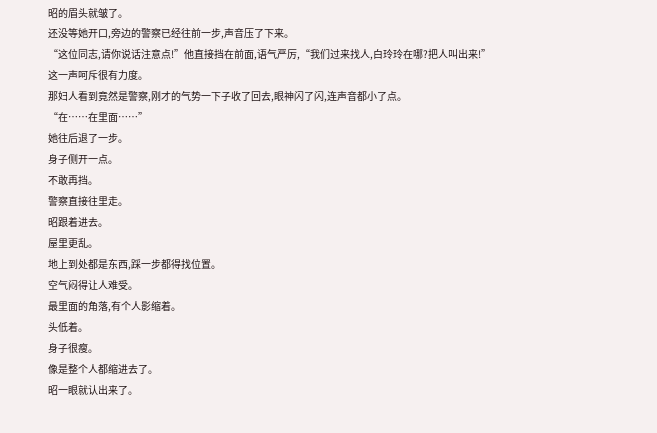昭的眉头就皱了。
还没等她开口,旁边的警察已经往前一步,声音压了下来。
“这位同志,请你说话注意点!”他直接挡在前面,语气严厉,“我们过来找人,白玲玲在哪?把人叫出来!”
这一声呵斥很有力度。
那妇人看到竟然是警察,刚才的气势一下子收了回去,眼神闪了闪,连声音都小了点。
“在……在里面……”
她往后退了一步。
身子侧开一点。
不敢再挡。
警察直接往里走。
昭跟着进去。
屋里更乱。
地上到处都是东西,踩一步都得找位置。
空气闷得让人难受。
最里面的角落,有个人影缩着。
头低着。
身子很瘦。
像是整个人都缩进去了。
昭一眼就认出来了。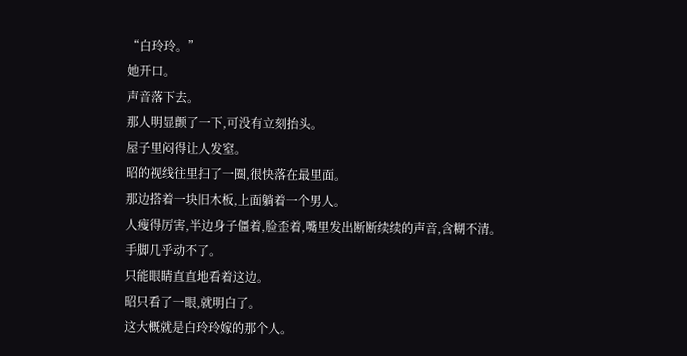“白玲玲。”
她开口。
声音落下去。
那人明显颤了一下,可没有立刻抬头。
屋子里闷得让人发窒。
昭的视线往里扫了一圈,很快落在最里面。
那边搭着一块旧木板,上面躺着一个男人。
人瘦得厉害,半边身子僵着,脸歪着,嘴里发出断断续续的声音,含糊不清。
手脚几乎动不了。
只能眼睛直直地看着这边。
昭只看了一眼,就明白了。
这大概就是白玲玲嫁的那个人。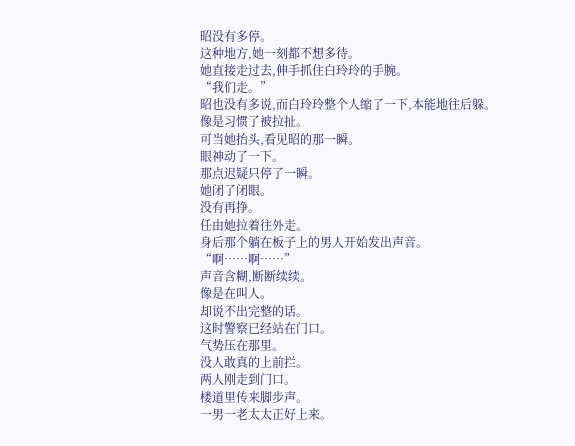昭没有多停。
这种地方,她一刻都不想多待。
她直接走过去,伸手抓住白玲玲的手腕。
“我们走。”
昭也没有多说,而白玲玲整个人缩了一下,本能地往后躲。
像是习惯了被拉扯。
可当她抬头,看见昭的那一瞬。
眼神动了一下。
那点迟疑只停了一瞬。
她闭了闭眼。
没有再挣。
任由她拉着往外走。
身后那个躺在板子上的男人开始发出声音。
“啊……啊……”
声音含糊,断断续续。
像是在叫人。
却说不出完整的话。
这时警察已经站在门口。
气势压在那里。
没人敢真的上前拦。
两人刚走到门口。
楼道里传来脚步声。
一男一老太太正好上来。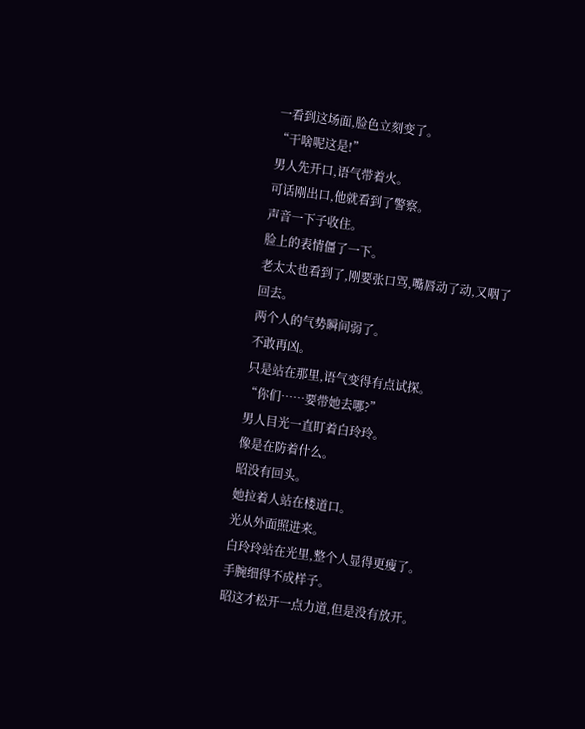一看到这场面,脸色立刻变了。
“干啥呢这是!”
男人先开口,语气带着火。
可话刚出口,他就看到了警察。
声音一下子收住。
脸上的表情僵了一下。
老太太也看到了,刚要张口骂,嘴唇动了动,又咽了回去。
两个人的气势瞬间弱了。
不敢再凶。
只是站在那里,语气变得有点试探。
“你们……要带她去哪?”
男人目光一直盯着白玲玲。
像是在防着什么。
昭没有回头。
她拉着人站在楼道口。
光从外面照进来。
白玲玲站在光里,整个人显得更瘦了。
手腕细得不成样子。
昭这才松开一点力道,但是没有放开。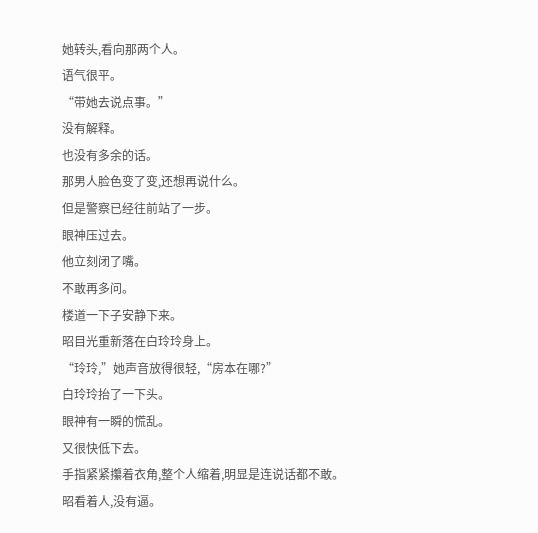她转头,看向那两个人。
语气很平。
“带她去说点事。”
没有解释。
也没有多余的话。
那男人脸色变了变,还想再说什么。
但是警察已经往前站了一步。
眼神压过去。
他立刻闭了嘴。
不敢再多问。
楼道一下子安静下来。
昭目光重新落在白玲玲身上。
“玲玲,”她声音放得很轻,“房本在哪?”
白玲玲抬了一下头。
眼神有一瞬的慌乱。
又很快低下去。
手指紧紧攥着衣角,整个人缩着,明显是连说话都不敢。
昭看着人,没有逼。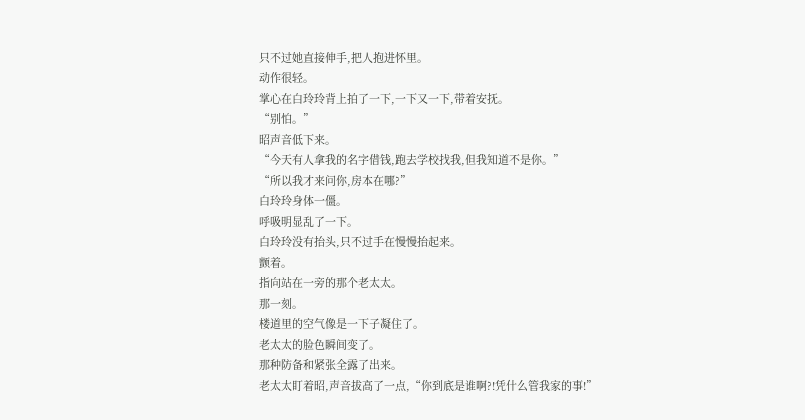只不过她直接伸手,把人抱进怀里。
动作很轻。
掌心在白玲玲背上拍了一下,一下又一下,带着安抚。
“别怕。”
昭声音低下来。
“今天有人拿我的名字借钱,跑去学校找我,但我知道不是你。”
“所以我才来问你,房本在哪?”
白玲玲身体一僵。
呼吸明显乱了一下。
白玲玲没有抬头,只不过手在慢慢抬起来。
颤着。
指向站在一旁的那个老太太。
那一刻。
楼道里的空气像是一下子凝住了。
老太太的脸色瞬间变了。
那种防备和紧张全露了出来。
老太太盯着昭,声音拔高了一点,“你到底是谁啊?!凭什么管我家的事!”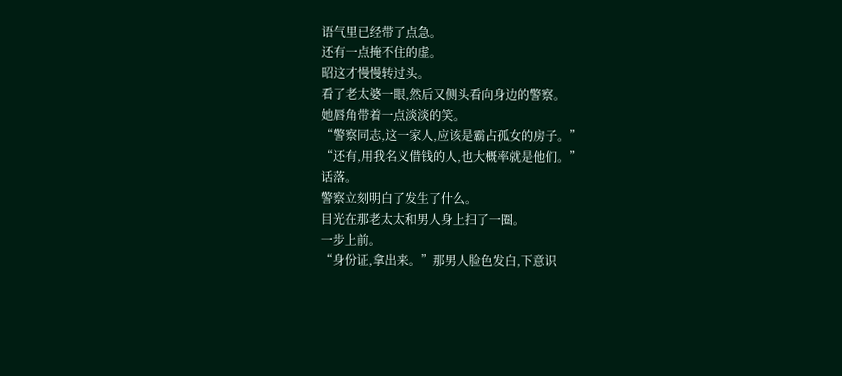语气里已经带了点急。
还有一点掩不住的虚。
昭这才慢慢转过头。
看了老太婆一眼,然后又侧头看向身边的警察。
她唇角带着一点淡淡的笑。
“警察同志,这一家人,应该是霸占孤女的房子。”
“还有,用我名义借钱的人,也大概率就是他们。”
话落。
警察立刻明白了发生了什么。
目光在那老太太和男人身上扫了一圈。
一步上前。
“身份证,拿出来。”那男人脸色发白,下意识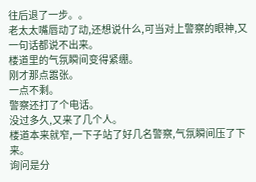往后退了一步。。
老太太嘴唇动了动,还想说什么,可当对上警察的眼神,又一句话都说不出来。
楼道里的气氛瞬间变得紧绷。
刚才那点嚣张。
一点不剩。
警察还打了个电话。
没过多久,又来了几个人。
楼道本来就窄,一下子站了好几名警察,气氛瞬间压了下来。
询问是分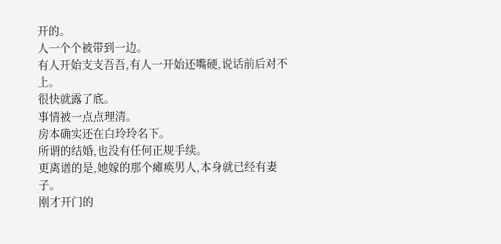开的。
人一个个被带到一边。
有人开始支支吾吾,有人一开始还嘴硬,说话前后对不上。
很快就露了底。
事情被一点点理清。
房本确实还在白玲玲名下。
所谓的结婚,也没有任何正规手续。
更离谱的是,她嫁的那个瘫痪男人,本身就已经有妻子。
刚才开门的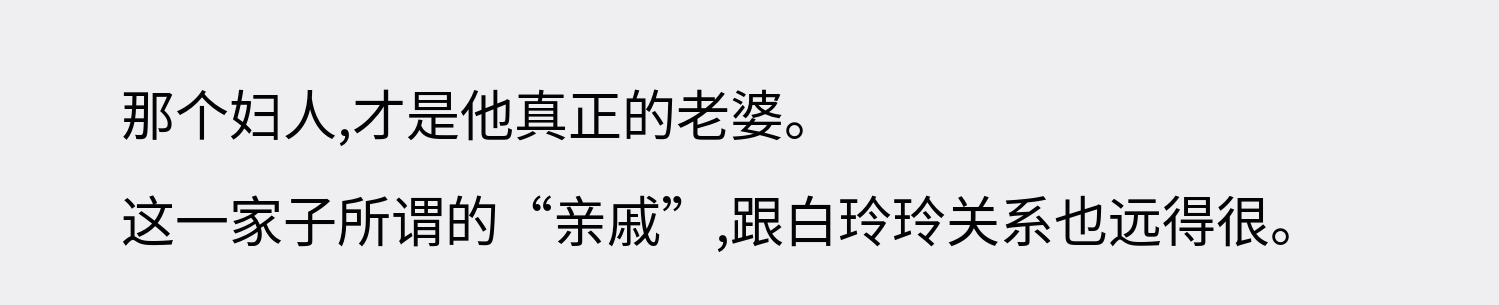那个妇人,才是他真正的老婆。
这一家子所谓的“亲戚”,跟白玲玲关系也远得很。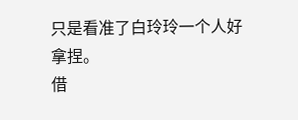只是看准了白玲玲一个人好拿捏。
借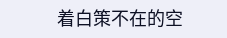着白策不在的空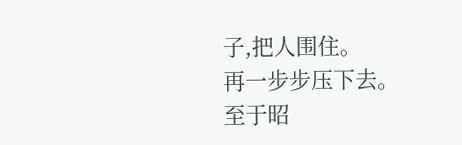子,把人围住。
再一步步压下去。
至于昭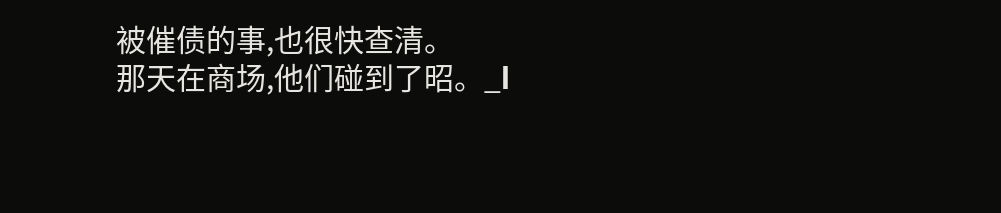被催债的事,也很快查清。
那天在商场,他们碰到了昭。_l